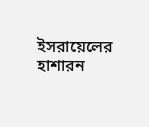ইসরায়েলের হাশারন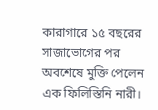কারাগারে ১৫ বছরের সাজাভোগের পর অবশেষে মুক্তি পেলেন এক ফিলিস্তিনি নারী।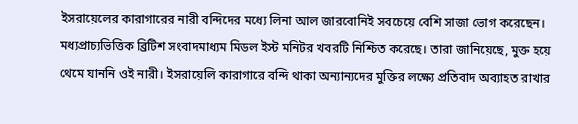ইসরায়েলের কারাগারের নারী বন্দিদের মধ্যে লিনা আল জারবোনিই সবচেয়ে বেশি সাজা ভোগ করেছেন। মধ্যপ্রাচ্যভিত্তিক ব্রিটিশ সংবাদমাধ্যম মিডল ইস্ট মনিটর খবরটি নিশ্চিত করেছে। তারা জানিয়েছে, মুক্ত হয়ে থেমে যাননি ওই নারী। ইসরায়েলি কারাগারে বন্দি থাকা অন্যান্যদের মুক্তির লক্ষ্যে প্রতিবাদ অব্যাহত রাখার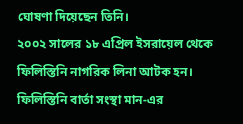ঘোষণা দিয়েছেন তিনি।
২০০২ সালের ১৮ এপ্রিল ইসরায়েল থেকে ফিলিস্তিনি নাগরিক লিনা আটক হন। ফিলিস্তিনি বার্তা সংস্থা মান-এর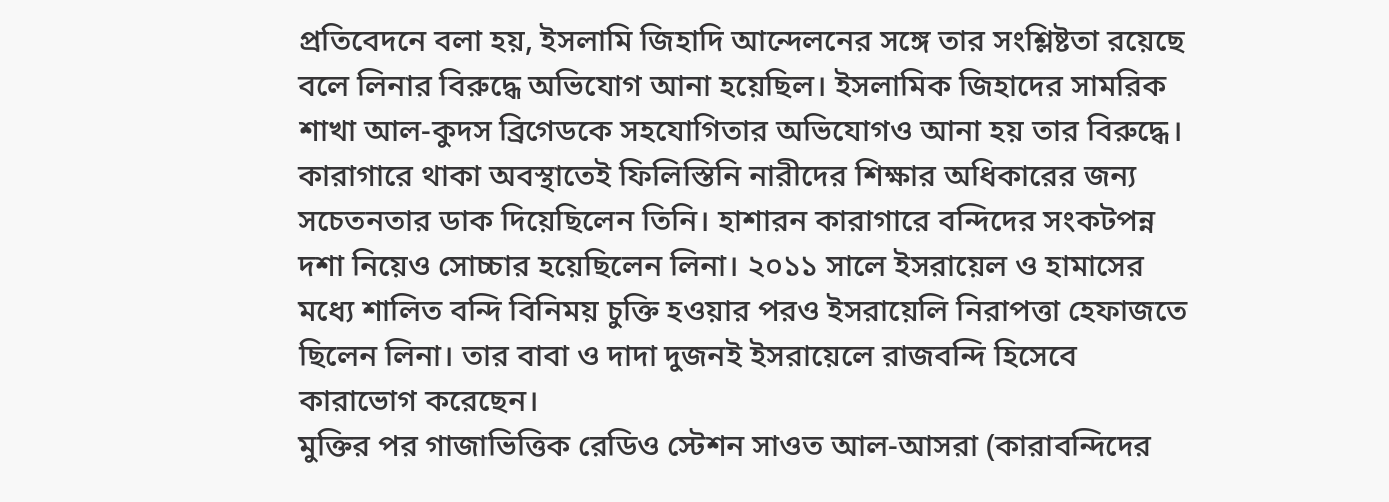প্রতিবেদনে বলা হয়, ইসলামি জিহাদি আন্দেলনের সঙ্গে তার সংশ্লিষ্টতা রয়েছে বলে লিনার বিরুদ্ধে অভিযোগ আনা হয়েছিল। ইসলামিক জিহাদের সামরিক শাখা আল-কুদস ব্রিগেডকে সহযোগিতার অভিযোগও আনা হয় তার বিরুদ্ধে। কারাগারে থাকা অবস্থাতেই ফিলিস্তিনি নারীদের শিক্ষার অধিকারের জন্য সচেতনতার ডাক দিয়েছিলেন তিনি। হাশারন কারাগারে বন্দিদের সংকটপন্ন দশা নিয়েও সোচ্চার হয়েছিলেন লিনা। ২০১১ সালে ইসরায়েল ও হামাসের মধ্যে শালিত বন্দি বিনিময় চুক্তি হওয়ার পরও ইসরায়েলি নিরাপত্তা হেফাজতে ছিলেন লিনা। তার বাবা ও দাদা দুজনই ইসরায়েলে রাজবন্দি হিসেবে কারাভোগ করেছেন।
মুক্তির পর গাজাভিত্তিক রেডিও স্টেশন সাওত আল-আসরা (কারাবন্দিদের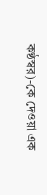কণ্ঠস্বর)-কে দেওয়া এক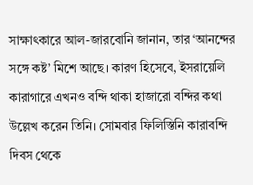সাক্ষাৎকারে আল-জারবোনি জানান, তার ‘আনন্দের সঙ্গে কষ্ট’ মিশে আছে। কারণ হিসেবে, ইসরায়েলি কারাগারে এখনও বন্দি থাকা হাজারো বন্দির কথা উল্লেখ করেন তিনি। সোমবার ফিলিস্তিনি কারাবন্দি দিবস থেকে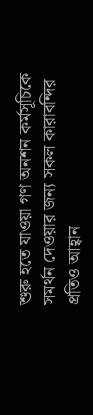শুরু হতে যাওয়া গণ অনশন কর্মসূচিকে সমর্থন দেওয়ার জন্য সকল কারাবন্দির প্রতিও আহ্বান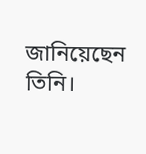জানিয়েছেন তিনি।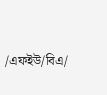/এফইউ/বিএ/